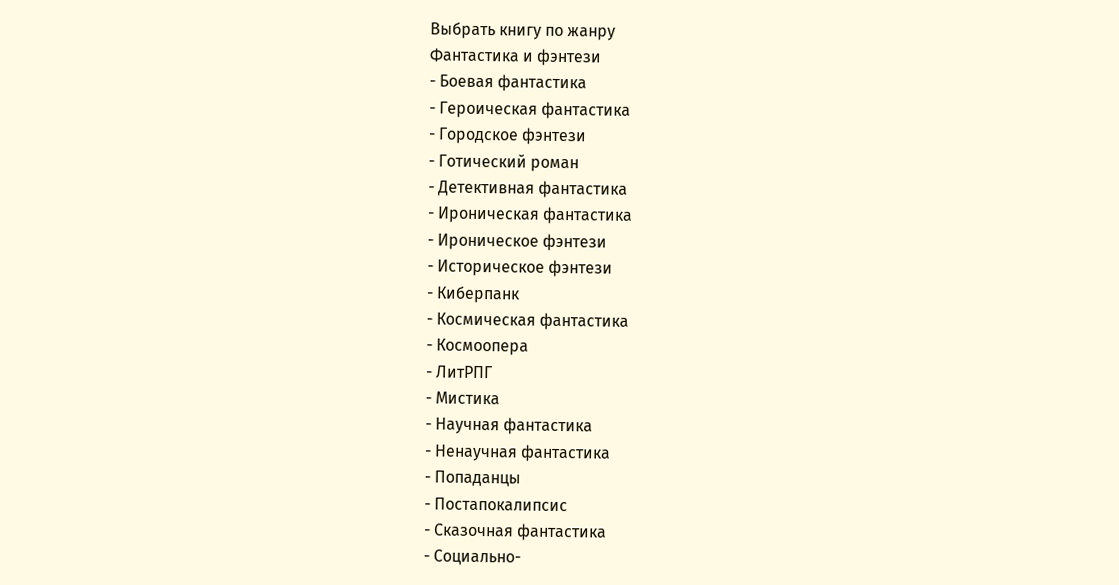Выбрать книгу по жанру
Фантастика и фэнтези
- Боевая фантастика
- Героическая фантастика
- Городское фэнтези
- Готический роман
- Детективная фантастика
- Ироническая фантастика
- Ироническое фэнтези
- Историческое фэнтези
- Киберпанк
- Космическая фантастика
- Космоопера
- ЛитРПГ
- Мистика
- Научная фантастика
- Ненаучная фантастика
- Попаданцы
- Постапокалипсис
- Сказочная фантастика
- Социально-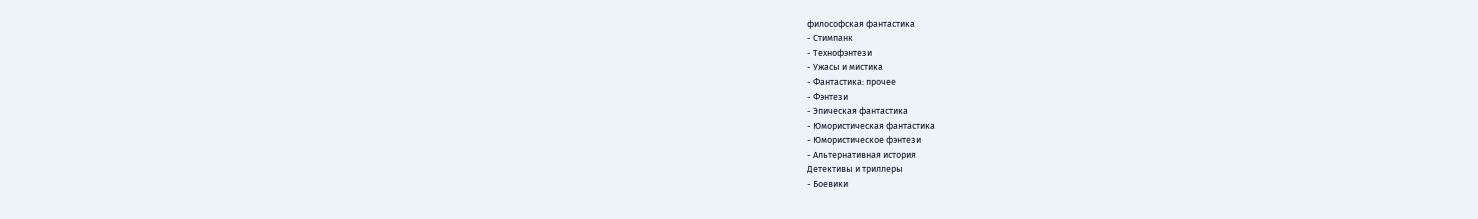философская фантастика
- Стимпанк
- Технофэнтези
- Ужасы и мистика
- Фантастика: прочее
- Фэнтези
- Эпическая фантастика
- Юмористическая фантастика
- Юмористическое фэнтези
- Альтернативная история
Детективы и триллеры
- Боевики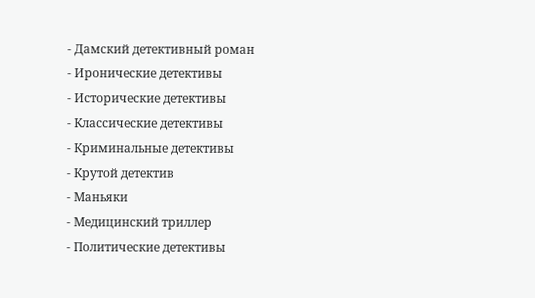- Дамский детективный роман
- Иронические детективы
- Исторические детективы
- Классические детективы
- Криминальные детективы
- Крутой детектив
- Маньяки
- Медицинский триллер
- Политические детективы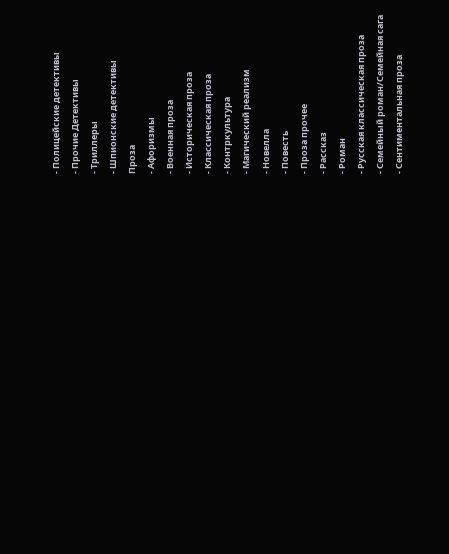- Полицейские детективы
- Прочие Детективы
- Триллеры
- Шпионские детективы
Проза
- Афоризмы
- Военная проза
- Историческая проза
- Классическая проза
- Контркультура
- Магический реализм
- Новелла
- Повесть
- Проза прочее
- Рассказ
- Роман
- Русская классическая проза
- Семейный роман/Семейная сага
- Сентиментальная проза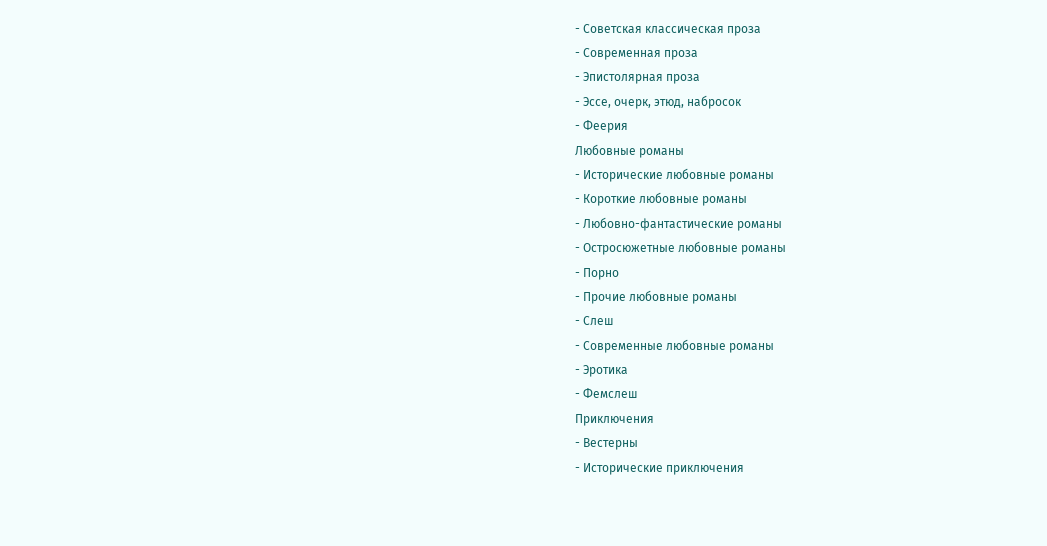- Советская классическая проза
- Современная проза
- Эпистолярная проза
- Эссе, очерк, этюд, набросок
- Феерия
Любовные романы
- Исторические любовные романы
- Короткие любовные романы
- Любовно-фантастические романы
- Остросюжетные любовные романы
- Порно
- Прочие любовные романы
- Слеш
- Современные любовные романы
- Эротика
- Фемслеш
Приключения
- Вестерны
- Исторические приключения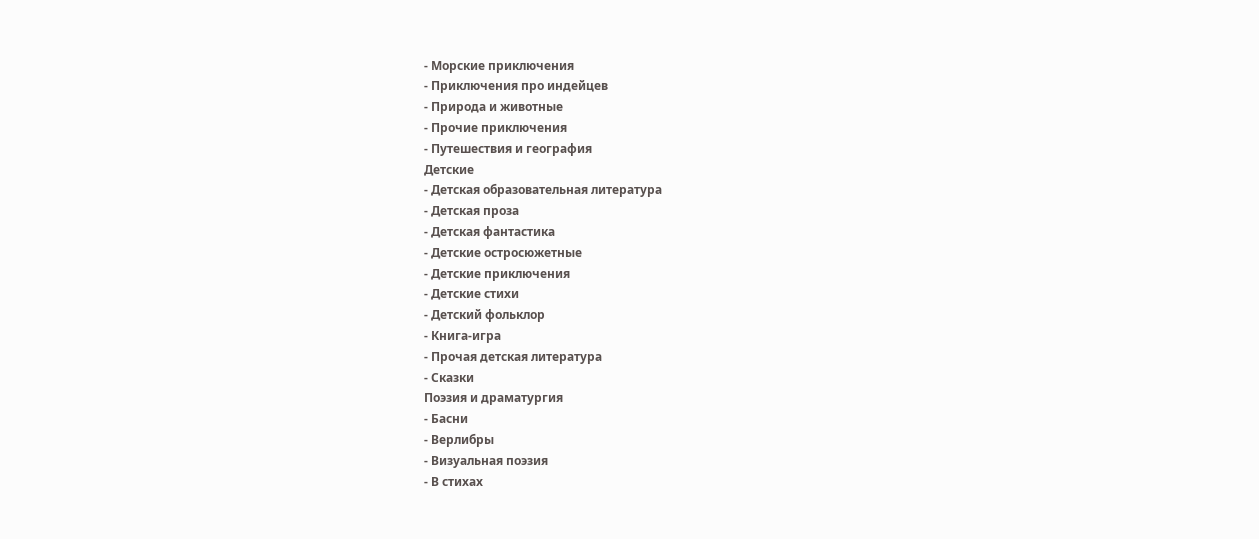- Морские приключения
- Приключения про индейцев
- Природа и животные
- Прочие приключения
- Путешествия и география
Детские
- Детская образовательная литература
- Детская проза
- Детская фантастика
- Детские остросюжетные
- Детские приключения
- Детские стихи
- Детский фольклор
- Книга-игра
- Прочая детская литература
- Сказки
Поэзия и драматургия
- Басни
- Верлибры
- Визуальная поэзия
- В стихах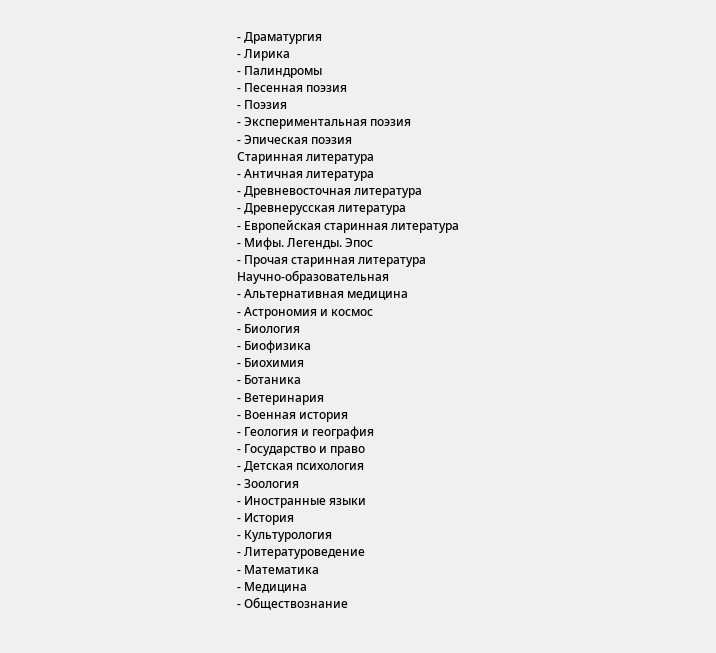- Драматургия
- Лирика
- Палиндромы
- Песенная поэзия
- Поэзия
- Экспериментальная поэзия
- Эпическая поэзия
Старинная литература
- Античная литература
- Древневосточная литература
- Древнерусская литература
- Европейская старинная литература
- Мифы. Легенды. Эпос
- Прочая старинная литература
Научно-образовательная
- Альтернативная медицина
- Астрономия и космос
- Биология
- Биофизика
- Биохимия
- Ботаника
- Ветеринария
- Военная история
- Геология и география
- Государство и право
- Детская психология
- Зоология
- Иностранные языки
- История
- Культурология
- Литературоведение
- Математика
- Медицина
- Обществознание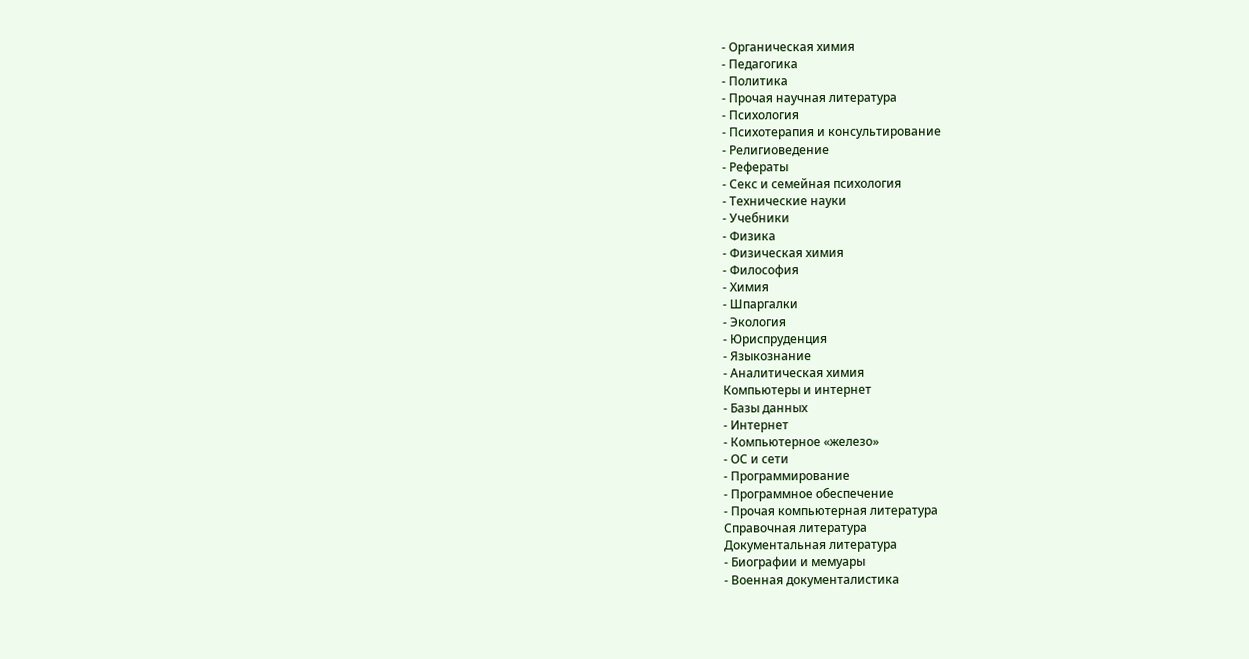- Органическая химия
- Педагогика
- Политика
- Прочая научная литература
- Психология
- Психотерапия и консультирование
- Религиоведение
- Рефераты
- Секс и семейная психология
- Технические науки
- Учебники
- Физика
- Физическая химия
- Философия
- Химия
- Шпаргалки
- Экология
- Юриспруденция
- Языкознание
- Аналитическая химия
Компьютеры и интернет
- Базы данных
- Интернет
- Компьютерное «железо»
- ОС и сети
- Программирование
- Программное обеспечение
- Прочая компьютерная литература
Справочная литература
Документальная литература
- Биографии и мемуары
- Военная документалистика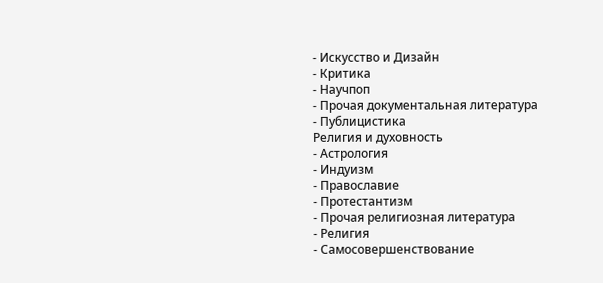- Искусство и Дизайн
- Критика
- Научпоп
- Прочая документальная литература
- Публицистика
Религия и духовность
- Астрология
- Индуизм
- Православие
- Протестантизм
- Прочая религиозная литература
- Религия
- Самосовершенствование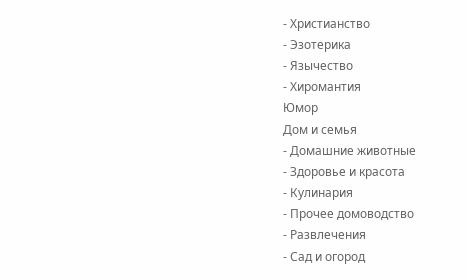- Христианство
- Эзотерика
- Язычество
- Хиромантия
Юмор
Дом и семья
- Домашние животные
- Здоровье и красота
- Кулинария
- Прочее домоводство
- Развлечения
- Сад и огород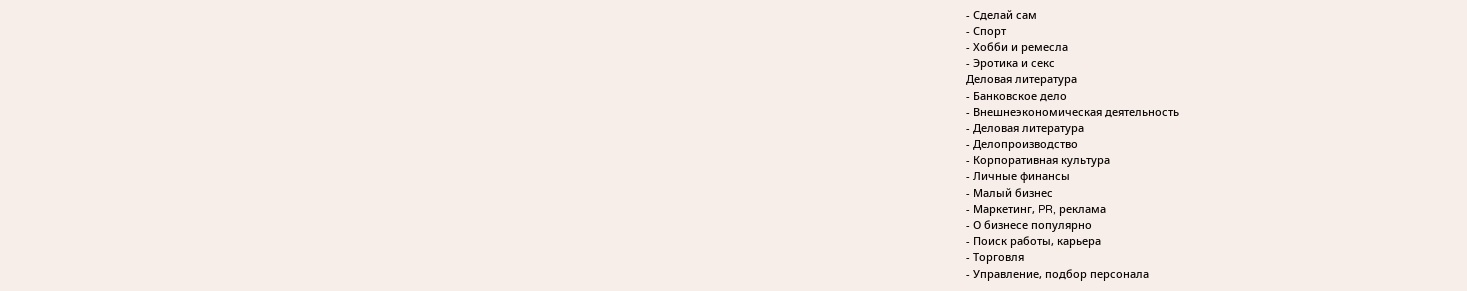- Сделай сам
- Спорт
- Хобби и ремесла
- Эротика и секс
Деловая литература
- Банковское дело
- Внешнеэкономическая деятельность
- Деловая литература
- Делопроизводство
- Корпоративная культура
- Личные финансы
- Малый бизнес
- Маркетинг, PR, реклама
- О бизнесе популярно
- Поиск работы, карьера
- Торговля
- Управление, подбор персонала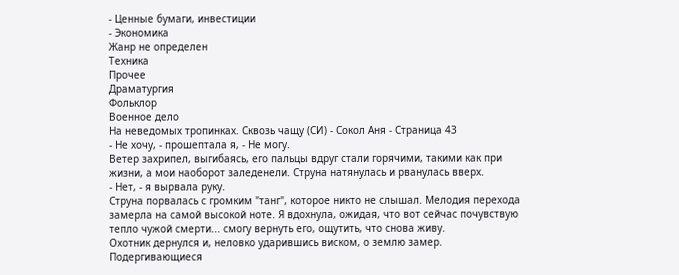- Ценные бумаги, инвестиции
- Экономика
Жанр не определен
Техника
Прочее
Драматургия
Фольклор
Военное дело
На неведомых тропинках. Сквозь чащу (СИ) - Сокол Аня - Страница 43
- Не хочу, - прошептала я, - Не могу.
Ветер захрипел, выгибаясь, его пальцы вдруг стали горячими, такими как при жизни, а мои наоборот заледенели. Струна натянулась и рванулась вверх.
- Нет, - я вырвала руку.
Струна порвалась с громким "танг", которое никто не слышал. Мелодия перехода замерла на самой высокой ноте. Я вдохнула, ожидая, что вот сейчас почувствую тепло чужой смерти... смогу вернуть его, ощутить, что снова живу.
Охотник дернулся и, неловко ударившись виском, о землю замер. Подергивающиеся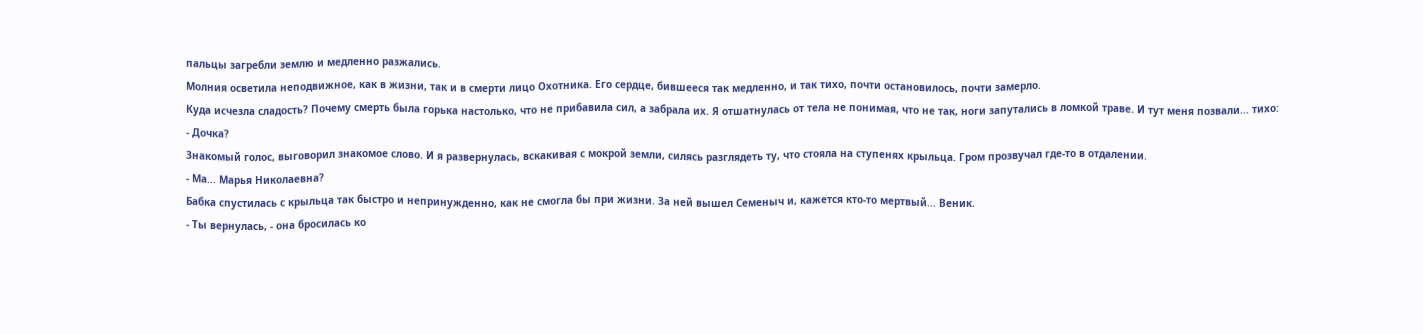пальцы загребли землю и медленно разжались.
Молния осветила неподвижное, как в жизни, так и в смерти лицо Охотника. Его сердце, бившееся так медленно, и так тихо, почти остановилось, почти замерло.
Куда исчезла сладость? Почему смерть была горька настолько, что не прибавила сил, а забрала их. Я отшатнулась от тела не понимая, что не так, ноги запутались в ломкой траве. И тут меня позвали... тихо:
- Дочка?
Знакомый голос, выговорил знакомое слово. И я развернулась, вскакивая с мокрой земли, силясь разглядеть ту, что стояла на ступенях крыльца. Гром прозвучал где-то в отдалении.
- Ма... Марья Николаевна?
Бабка спустилась с крыльца так быстро и непринужденно, как не смогла бы при жизни. За ней вышел Семеныч и, кажется кто-то мертвый... Веник.
- Ты вернулась, - она бросилась ко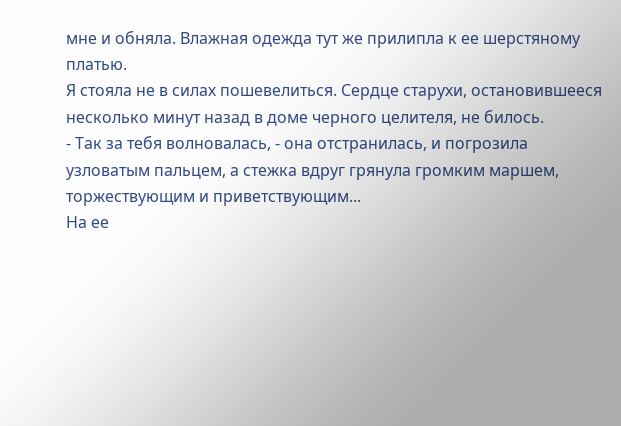мне и обняла. Влажная одежда тут же прилипла к ее шерстяному платью.
Я стояла не в силах пошевелиться. Сердце старухи, остановившееся несколько минут назад в доме черного целителя, не билось.
- Так за тебя волновалась, - она отстранилась, и погрозила узловатым пальцем, а стежка вдруг грянула громким маршем, торжествующим и приветствующим...
На ее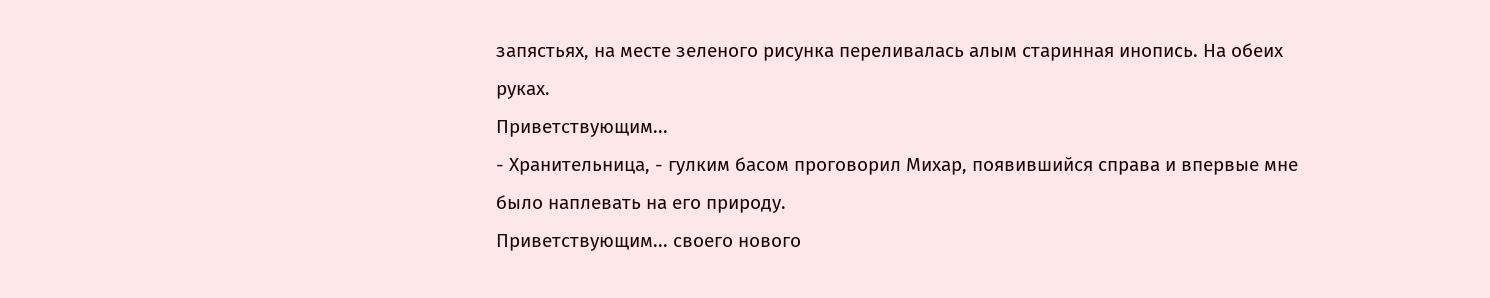запястьях, на месте зеленого рисунка переливалась алым старинная инопись. На обеих руках.
Приветствующим...
- Хранительница, - гулким басом проговорил Михар, появившийся справа и впервые мне было наплевать на его природу.
Приветствующим... своего нового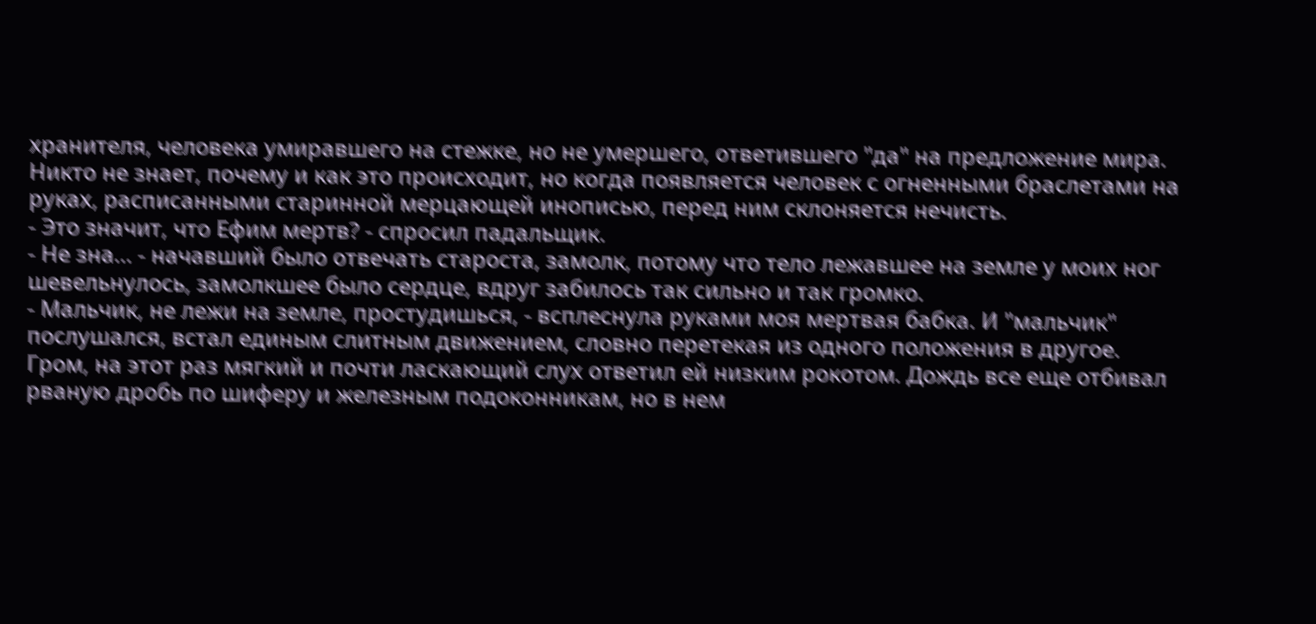хранителя, человека умиравшего на стежке, но не умершего, ответившего "да" на предложение мира.
Никто не знает, почему и как это происходит, но когда появляется человек с огненными браслетами на руках, расписанными старинной мерцающей инописью, перед ним склоняется нечисть.
- Это значит, что Ефим мертв? - спросил падальщик.
- Не зна... - начавший было отвечать староста, замолк, потому что тело лежавшее на земле у моих ног шевельнулось, замолкшее было сердце, вдруг забилось так сильно и так громко.
- Мальчик, не лежи на земле, простудишься, - всплеснула руками моя мертвая бабка. И "мальчик" послушался, встал единым слитным движением, словно перетекая из одного положения в другое.
Гром, на этот раз мягкий и почти ласкающий слух ответил ей низким рокотом. Дождь все еще отбивал рваную дробь по шиферу и железным подоконникам, но в нем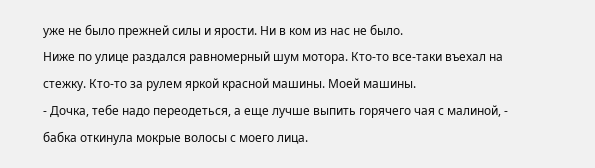уже не было прежней силы и ярости. Ни в ком из нас не было.
Ниже по улице раздался равномерный шум мотора. Кто-то все-таки въехал на стежку. Кто-то за рулем яркой красной машины. Моей машины.
- Дочка, тебе надо переодеться, а еще лучше выпить горячего чая с малиной, - бабка откинула мокрые волосы с моего лица.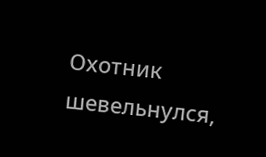Охотник шевельнулся,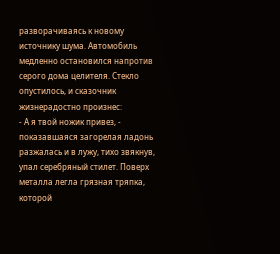разворачиваясь к новому источнику шума. Автомобиль медленно остановился напротив серого дома целителя. Стекло опустилось, и сказочник жизнерадостно произнес:
- А я твой ножик привез, - показавшаяся загорелая ладонь разжалась и в лужу, тихо звякнув, упал серебряный стилет. Поверх металла легла грязная тряпка, которой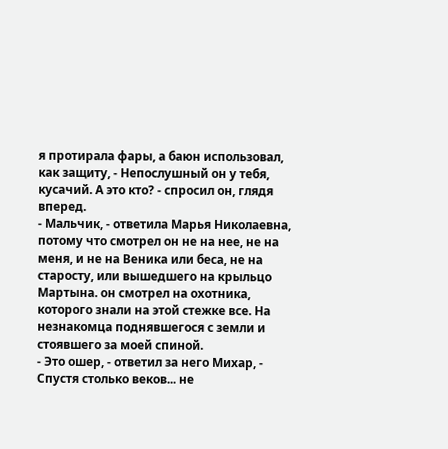я протирала фары, а баюн использовал, как защиту, - Непослушный он у тебя, кусачий. А это кто? - спросил он, глядя вперед.
- Мальчик, - ответила Марья Николаевна, потому что смотрел он не на нее, не на меня, и не на Веника или беса, не на старосту, или вышедшего на крыльцо Мартына. он смотрел на охотника, которого знали на этой стежке все. На незнакомца поднявшегося с земли и стоявшего за моей спиной.
- Это ошер, - ответил за него Михар, - Спустя столько веков... не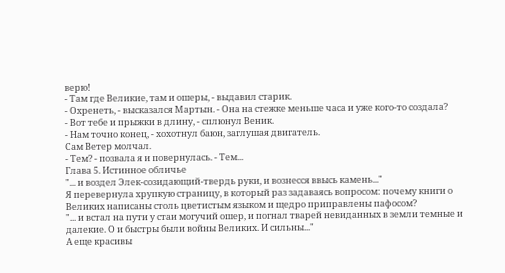верю!
- Там где Великие, там и ошеры, - выдавил старик.
- Охренеть, - высказался Мартын. - Она на стежке меньше часа и уже кого-то создала?
- Вот тебе и прыжки в длину, - сплюнул Веник.
- Нам точно конец, - хохотнул баюн, заглушая двигатель.
Сам Ветер молчал.
- Тем? - позвала я и повернулась. - Тем...
Глава 5. Истинное обличье
"... и воздел Элек-созидающий-твердь руки, и вознесся ввысь камень..."
Я перевернула хрупкую страницу, в который раз задаваясь вопросом: почему книги о Великих написаны столь цветистым языком и щедро приправлены пафосом?
"... и встал на пути у стаи могучий ошер, и погнал тварей невиданных в земли темные и далекие. О и быстры были войны Великих. И сильны..."
А еще красивы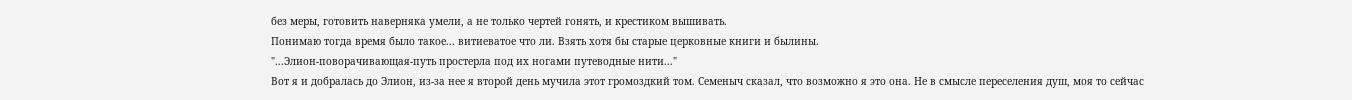без меры, готовить наверняка умели, а не только чертей гонять, и крестиком вышивать.
Понимаю тогда время было такое... витиеватое что ли. Взять хотя бы старые церковные книги и былины.
"...Элион-поворачивающая-путь простерла под их ногами путеводные нити..."
Вот я и добралась до Элион, из-за нее я второй день мучила этот громоздкий том. Семеныч сказал, что возможно я это она. Не в смысле переселения душ, моя то сейчас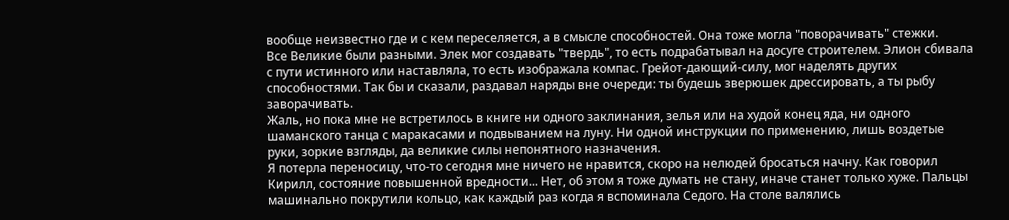вообще неизвестно где и с кем переселяется, а в смысле способностей. Она тоже могла "поворачивать" стежки.
Все Великие были разными. Элек мог создавать "твердь", то есть подрабатывал на досуге строителем. Элион сбивала с пути истинного или наставляла, то есть изображала компас. Грейот-дающий-силу, мог наделять других способностями. Так бы и сказали, раздавал наряды вне очереди: ты будешь зверюшек дрессировать, а ты рыбу заворачивать.
Жаль, но пока мне не встретилось в книге ни одного заклинания, зелья или на худой конец яда, ни одного шаманского танца с маракасами и подвыванием на луну. Ни одной инструкции по применению, лишь воздетые руки, зоркие взгляды, да великие силы непонятного назначения.
Я потерла переносицу, что-то сегодня мне ничего не нравится, скоро на нелюдей бросаться начну. Как говорил Кирилл, состояние повышенной вредности... Нет, об этом я тоже думать не стану, иначе станет только хуже. Пальцы машинально покрутили кольцо, как каждый раз когда я вспоминала Седого. На столе валялись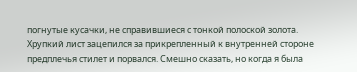погнутые кусачки, не справившиеся с тонкой полоской золота.
Хрупкий лист зацепился за прикрепленный к внутренней стороне предплечья стилет и порвался. Смешно сказать, но когда я была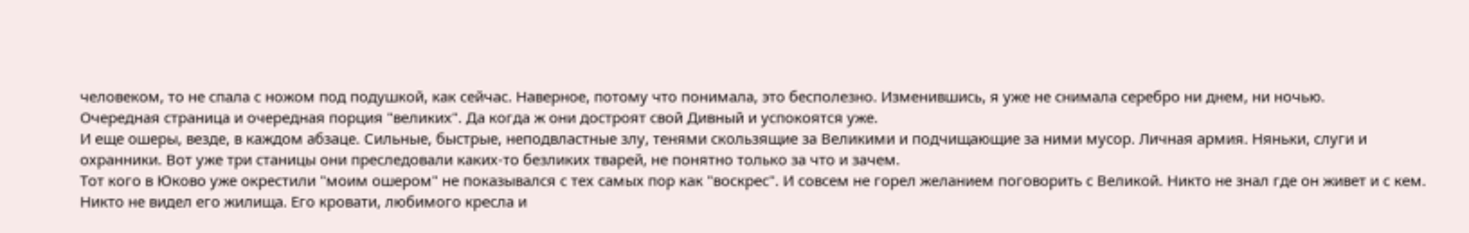человеком, то не спала с ножом под подушкой, как сейчас. Наверное, потому что понимала, это бесполезно. Изменившись, я уже не снимала серебро ни днем, ни ночью.
Очередная страница и очередная порция "великих". Да когда ж они достроят свой Дивный и успокоятся уже.
И еще ошеры, везде, в каждом абзаце. Сильные, быстрые, неподвластные злу, тенями скользящие за Великими и подчищающие за ними мусор. Личная армия. Няньки, слуги и охранники. Вот уже три станицы они преследовали каких-то безликих тварей, не понятно только за что и зачем.
Тот кого в Юково уже окрестили "моим ошером" не показывался с тех самых пор как "воскрес". И совсем не горел желанием поговорить с Великой. Никто не знал где он живет и с кем. Никто не видел его жилища. Его кровати, любимого кресла и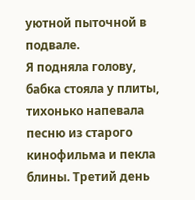уютной пыточной в подвале.
Я подняла голову, бабка стояла у плиты, тихонько напевала песню из старого кинофильма и пекла блины. Третий день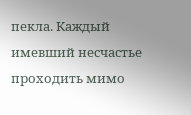пекла. Каждый имевший несчастье проходить мимо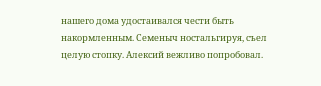нашего дома удостаивался чести быть накормленным. Семеныч ностальгируя, съел целую стопку. Алексий вежливо попробовал.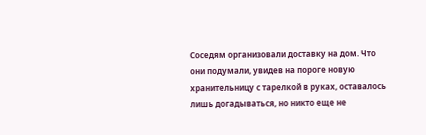Соседям организовали доставку на дом. Что они подумали, увидев на пороге новую хранительницу с тарелкой в руках, оставалось лишь догадываться, но никто еще не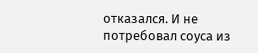отказался. И не потребовал соуса из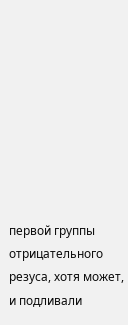первой группы отрицательного резуса, хотя может, и подливали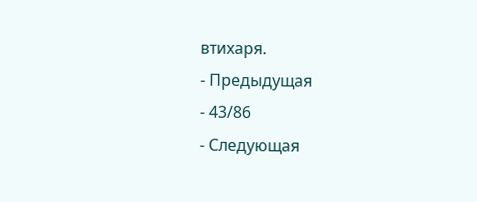втихаря.
- Предыдущая
- 43/86
- Следующая